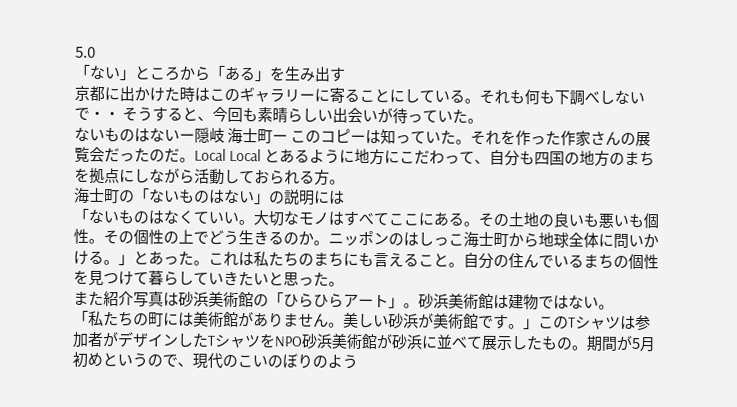5.0
「ない」ところから「ある」を生み出す
京都に出かけた時はこのギャラリーに寄ることにしている。それも何も下調べしないで・・ そうすると、今回も素晴らしい出会いが待っていた。
ないものはないー隠岐 海士町ー このコピーは知っていた。それを作った作家さんの展覧会だったのだ。Local Local とあるように地方にこだわって、自分も四国の地方のまちを拠点にしながら活動しておられる方。
海士町の「ないものはない」の説明には
「ないものはなくていい。大切なモノはすべてここにある。その土地の良いも悪いも個性。その個性の上でどう生きるのか。ニッポンのはしっこ海士町から地球全体に問いかける。」とあった。これは私たちのまちにも言えること。自分の住んでいるまちの個性を見つけて暮らしていきたいと思った。
また紹介写真は砂浜美術館の「ひらひらアート」。砂浜美術館は建物ではない。
「私たちの町には美術館がありません。美しい砂浜が美術館です。」このTシャツは参加者がデザインしたTシャツをNPO砂浜美術館が砂浜に並べて展示したもの。期間が5月初めというので、現代のこいのぼりのよう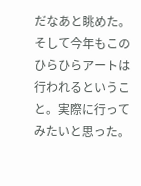だなあと眺めた。そして今年もこのひらひらアートは行われるということ。実際に行ってみたいと思った。